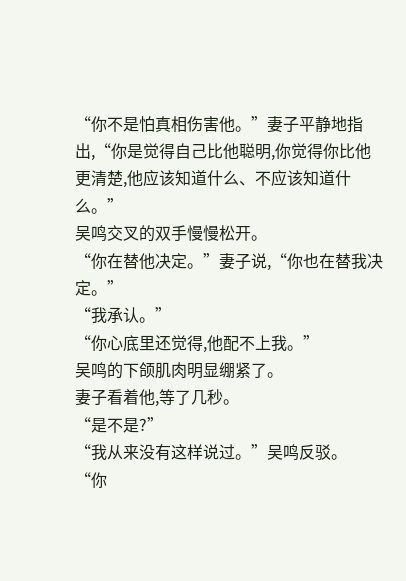“你不是怕真相伤害他。”妻子平静地指出,“你是觉得自己比他聪明,你觉得你比他更清楚,他应该知道什么、不应该知道什么。”
吴鸣交叉的双手慢慢松开。
“你在替他决定。”妻子说,“你也在替我决定。”
“我承认。”
“你心底里还觉得,他配不上我。”
吴鸣的下颌肌肉明显绷紧了。
妻子看着他,等了几秒。
“是不是?”
“我从来没有这样说过。”吴鸣反驳。
“你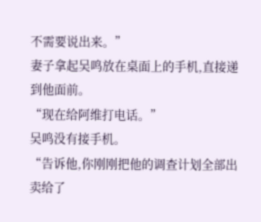不需要说出来。”
妻子拿起吴鸣放在桌面上的手机,直接递到他面前。
“现在给阿维打电话。”
吴鸣没有接手机。
“告诉他,你刚刚把他的调查计划全部出卖给了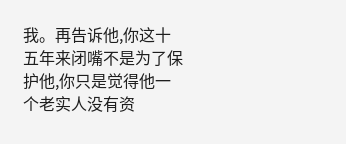我。再告诉他,你这十五年来闭嘴不是为了保护他,你只是觉得他一个老实人没有资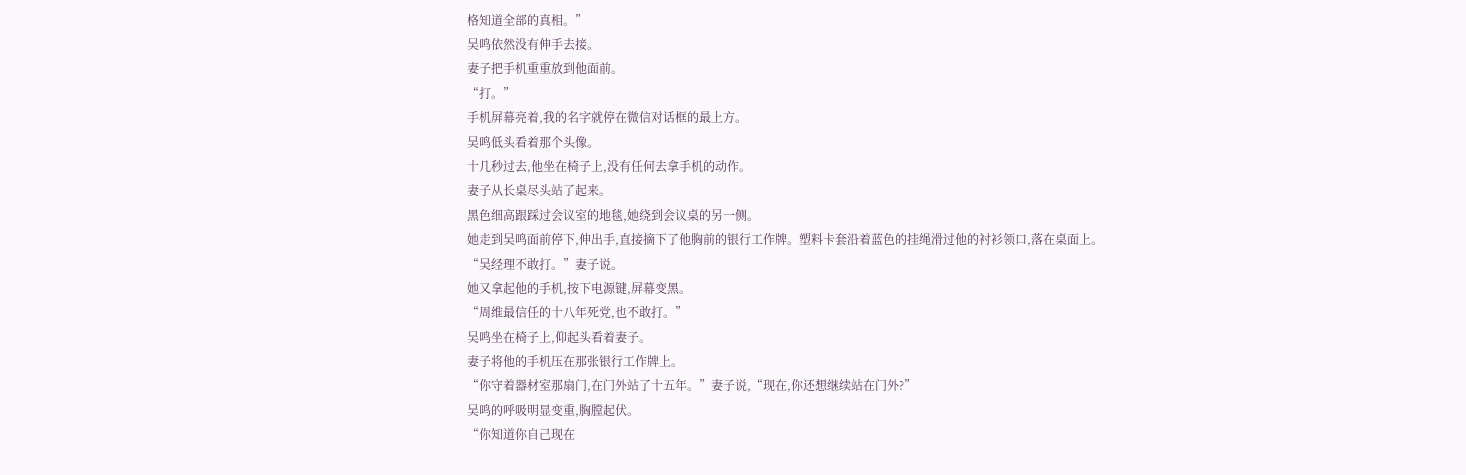格知道全部的真相。”
吴鸣依然没有伸手去接。
妻子把手机重重放到他面前。
“打。”
手机屏幕亮着,我的名字就停在微信对话框的最上方。
吴鸣低头看着那个头像。
十几秒过去,他坐在椅子上,没有任何去拿手机的动作。
妻子从长桌尽头站了起来。
黑色细高跟踩过会议室的地毯,她绕到会议桌的另一侧。
她走到吴鸣面前停下,伸出手,直接摘下了他胸前的银行工作牌。塑料卡套沿着蓝色的挂绳滑过他的衬衫领口,落在桌面上。
“吴经理不敢打。”妻子说。
她又拿起他的手机,按下电源键,屏幕变黑。
“周维最信任的十八年死党,也不敢打。”
吴鸣坐在椅子上,仰起头看着妻子。
妻子将他的手机压在那张银行工作牌上。
“你守着器材室那扇门,在门外站了十五年。”妻子说,“现在,你还想继续站在门外?”
吴鸣的呼吸明显变重,胸膛起伏。
“你知道你自己现在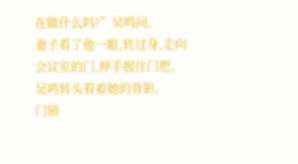在做什么吗?”吴鸣问。
妻子看了他一眼,转过身,走向会议室的门,伸手握住门把。
吴鸣转头看着她的背影。
门锁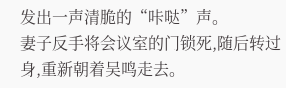发出一声清脆的“咔哒”声。
妻子反手将会议室的门锁死,随后转过身,重新朝着吴鸣走去。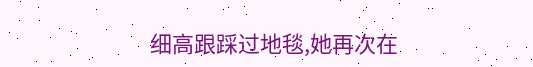细高跟踩过地毯,她再次在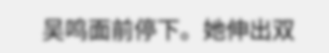吴鸣面前停下。她伸出双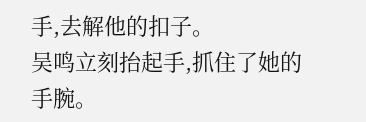手,去解他的扣子。
吴鸣立刻抬起手,抓住了她的手腕。